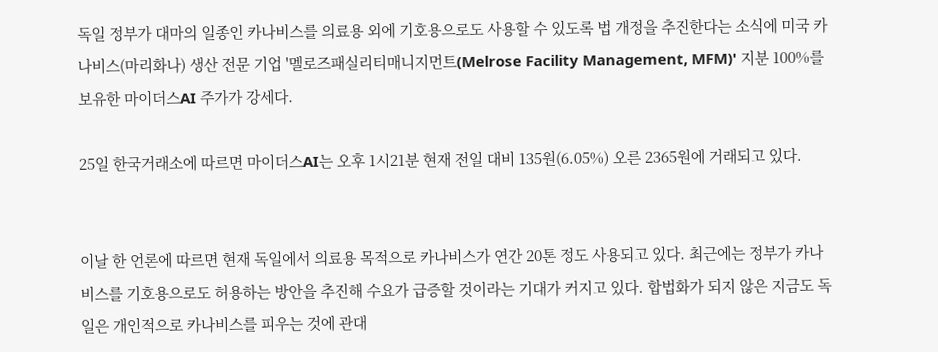독일 정부가 대마의 일종인 카나비스를 의료용 외에 기호용으로도 사용할 수 있도록 법 개정을 추진한다는 소식에 미국 카나비스(마리화나) 생산 전문 기업 '멜로즈패실리티매니지먼트(Melrose Facility Management, MFM)' 지분 100%를 보유한 마이더스AI 주가가 강세다.

25일 한국거래소에 따르면 마이더스AI는 오후 1시21분 현재 전일 대비 135원(6.05%) 오른 2365원에 거래되고 있다.


이날 한 언론에 따르면 현재 독일에서 의료용 목적으로 카나비스가 연간 20톤 정도 사용되고 있다. 최근에는 정부가 카나비스를 기호용으로도 허용하는 방안을 추진해 수요가 급증할 것이라는 기대가 커지고 있다. 합법화가 되지 않은 지금도 독일은 개인적으로 카나비스를 피우는 것에 관대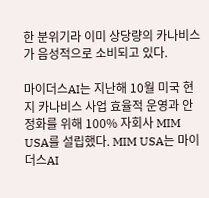한 분위기라 이미 상당량의 카나비스가 음성적으로 소비되고 있다.

마이더스AI는 지난해 10월 미국 현지 카나비스 사업 효율적 운영과 안정화를 위해 100% 자회사 MIM USA를 설립했다. MIM USA는 마이더스AI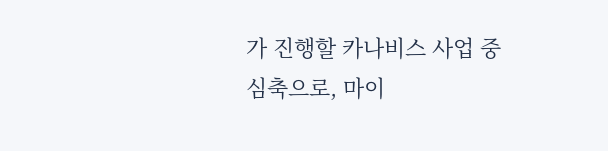가 진행할 카나비스 사업 중심축으로, 마이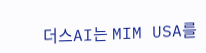더스AI는 MIM USA를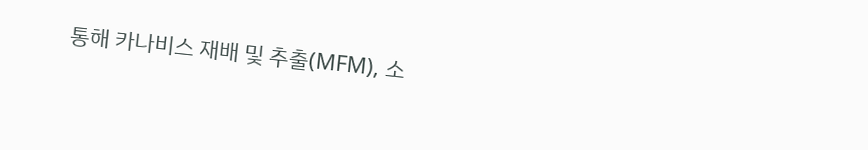통해 카나비스 재배 및 추출(MFM), 소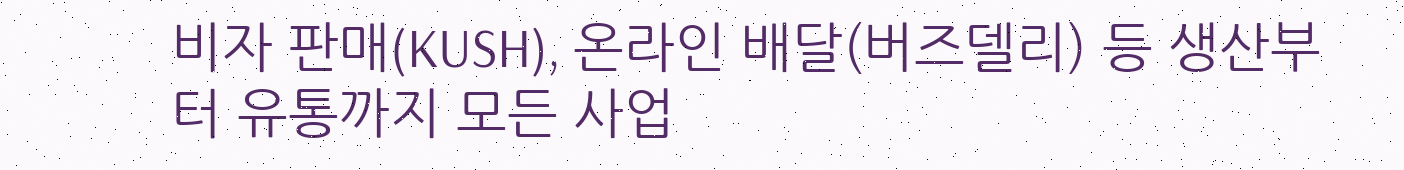비자 판매(KUSH), 온라인 배달(버즈델리) 등 생산부터 유통까지 모든 사업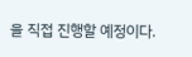을 직접 진행할 예정이다.